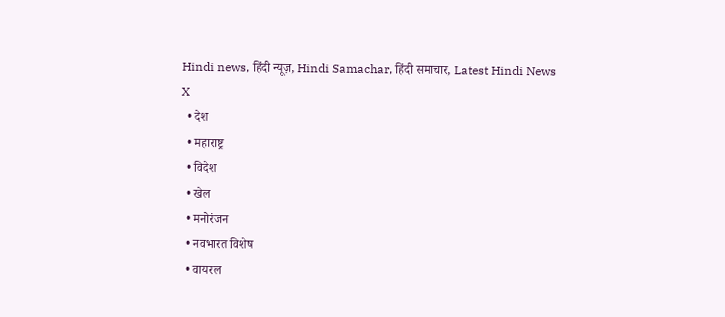Hindi news, हिंदी न्यूज़, Hindi Samachar, हिंदी समाचार, Latest Hindi News
X
  • देश
  • महाराष्ट्र
  • विदेश
  • खेल
  • मनोरंजन
  • नवभारत विशेष
  • वायरल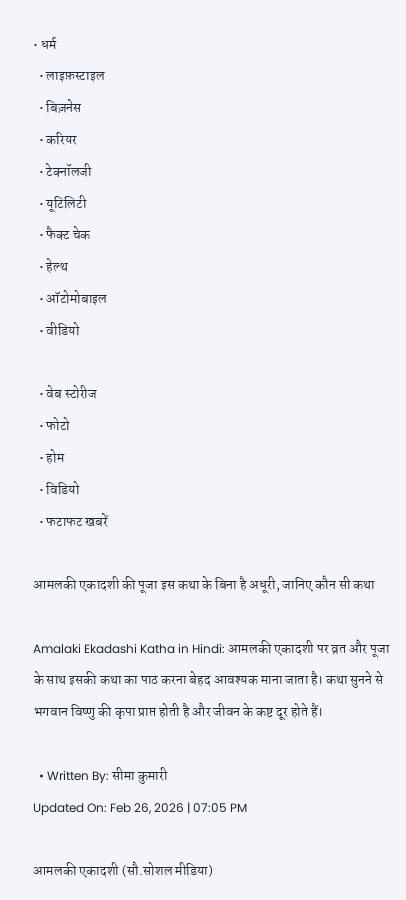• धर्म
  • लाइफ़स्टाइल
  • बिज़नेस
  • करियर
  • टेक्नॉलजी
  • यूटिलिटी
  • फैक्ट चेक
  • हेल्थ
  • ऑटोमोबाइल
  • वीडियो

  • वेब स्टोरीज
  • फोटो
  • होम
  • विडियो
  • फटाफट खबरें

आमलकी एकादशी की पूजा इस कथा के बिना है अधूरी, जानिए कौन सी कथा

Amalaki Ekadashi Katha in Hindi: आमलकी एकादशी पर व्रत और पूजा के साथ इसकी कथा का पाठ करना बेहद आवश्यक माना जाता है। कथा सुनने से भगवान विष्णु की कृपा प्राप्त होती है और जीवन के कष्ट दूर होते हैं।

  • Written By: सीमा कुमारी
Updated On: Feb 26, 2026 | 07:05 PM

आमलकी एकादशी (सौ.सोशल मीडिया)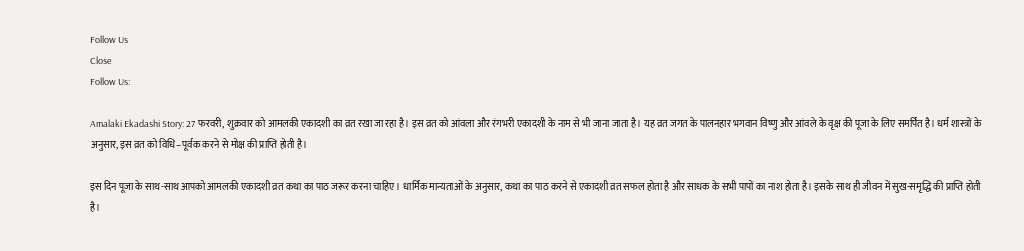Follow Us
Close
Follow Us:

Amalaki Ekadashi Story: 27 फरवरी, शुक्रवार को आमलकी एकादशी का व्रत रखा जा रहा है। इस व्रत को आंवला और रंगभरी एकादशी के नाम से भी जाना जाता है। यह व्रत जगत के पालनहार भगवान विष्णु और आंवले के वृक्ष की पूजा के लिए समर्पित है। धर्म शास्त्रों के अनुसार, इस व्रत को विधि–पूर्वक करने से मोक्ष की प्राप्ति होती है।

इस दिन पूजा के साथ-साथ आपको आमलकी एकादशी व्रत कथा का पाठ जरूर करना चाहिए। धार्मिक मान्यताओं के अनुसार, कथा का पाठ करने से एकादशी व्रत सफल होता है और साधक के सभी पापों का नाश होता है। इसके साथ ही जीवन में सुख-समृद्धि की प्राप्ति होती है।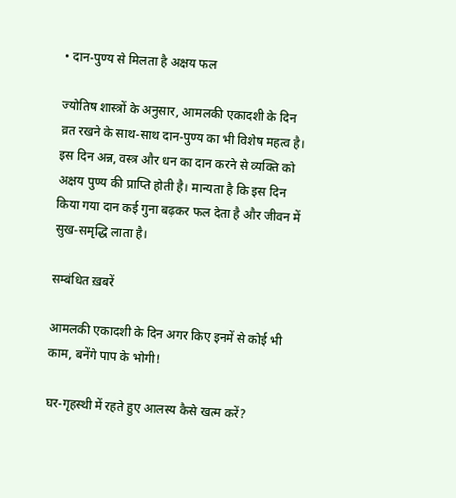• दान-पुण्य से मिलता है अक्षय फल

ज्योतिष शास्त्रों के अनुसार, आमलकी एकादशी के दिन व्रत रखने के साथ-साथ दान-पुण्य का भी विशेष महत्व है। इस दिन अन्न, वस्त्र और धन का दान करने से व्यक्ति को अक्षय पुण्य की प्राप्ति होती है। मान्यता है कि इस दिन किया गया दान कई गुना बढ़कर फल देता है और जीवन में सुख-समृद्धि लाता है।

सम्बंधित ख़बरें

आमलकी एकादशी के दिन अगर किए इनमें से कोई भी काम, बनेंगे पाप के भोगी!

घर-गृहस्थी में रहते हुए आलस्य कैसे खत्म करें?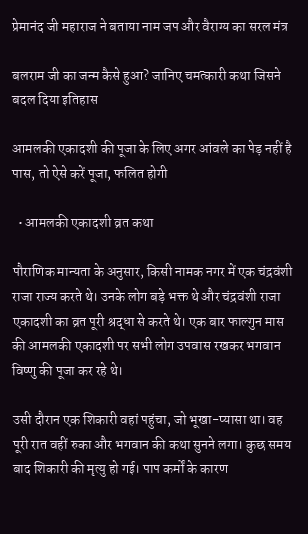प्रेमानंद जी महाराज ने बताया नाम जप और वैराग्य का सरल मंत्र

बलराम जी का जन्म कैसे हुआ? जानिए चमत्कारी कथा जिसने बदल दिया इतिहास

आमलकी एकादशी की पूजा के लिए अगर आंवले का पेड़ नहीं है पास, तो ऐसे करें पूजा, फलित होगी

  • आमलकी एकादशी व्रत कथा

पौराणिक मान्यता के अनुसार, किसी नामक नगर में एक चंद्रवंशी राजा राज्य करते थे। उनके लोग बड़े भक्त थे और चंद्रवंशी राजा एकादशी का व्रत पूरी श्रद्धा से करते थे। एक बार फाल्गुन मास की आमलकी एकादशी पर सभी लोग उपवास रखकर भगवान विष्णु की पूजा कर रहे थे।

उसी दौरान एक शिकारी वहां पहुंचा, जो भूखा-प्यासा था। वह पूरी रात वहीं रुका और भगवान की कथा सुनने लगा। कुछ समय बाद शिकारी की मृत्यु हो गई। पाप कर्मों के कारण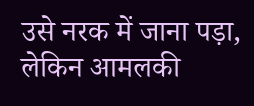उसे नरक में जाना पड़ा, लेकिन आमलकी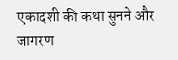एकादशी की कथा सुनने और जागरण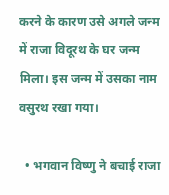करने के कारण उसे अगले जन्म में राजा विदूरथ के घर जन्म मिला। इस जन्म में उसका नाम वसुरथ रखा गया।

  • भगवान विष्णु ने बचाई राजा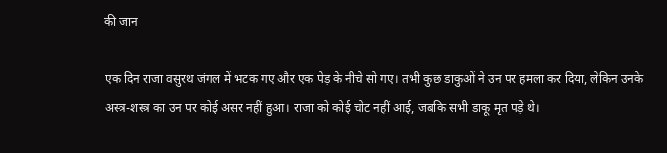की जान

एक दिन राजा वसुरथ जंगल में भटक गए और एक पेड़ के नीचे सो गए। तभी कुछ डाकुओं ने उन पर हमला कर दिया, लेकिन उनके अस्त्र-शस्त्र का उन पर कोई असर नहीं हुआ। राजा को कोई चोट नहीं आई, जबकि सभी डाकू मृत पड़े थे।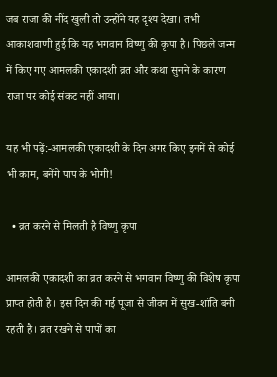जब राजा की नींद खुली तो उन्होंने यह दृश्य देखा। तभी आकाशवाणी हुई कि यह भगवान विष्णु की कृपा है। पिछले जन्म में किए गए आमलकी एकादशी व्रत और कथा सुनने के कारण राजा पर कोई संकट नहीं आया।

यह भी पढ़ें:-आमलकी एकादशी के दिन अगर किए इनमें से कोई भी काम, बनेंगे पाप के भोगी!

  • व्रत करने से मिलती है विष्णु कृपा

आमलकी एकादशी का व्रत करने से भगवान विष्णु की विशेष कृपा प्राप्त होती है। इस दिन की गई पूजा से जीवन में सुख-शांति बनी रहती है। व्रत रखने से पापों का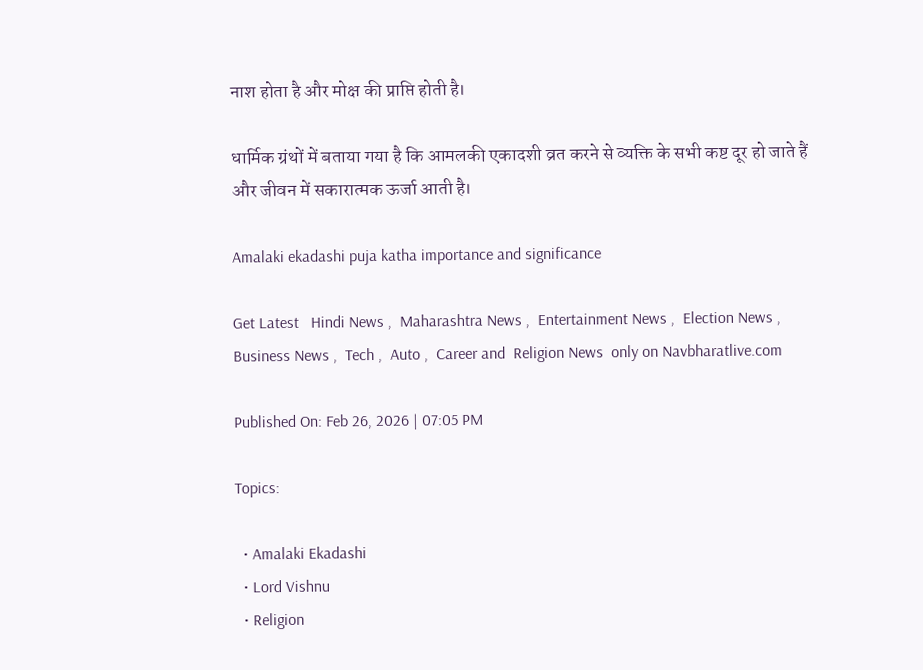नाश होता है और मोक्ष की प्राप्ति होती है।

धार्मिक ग्रंथों में बताया गया है कि आमलकी एकादशी व्रत करने से व्यक्ति के सभी कष्ट दूर हो जाते हैं और जीवन में सकारात्मक ऊर्जा आती है।

Amalaki ekadashi puja katha importance and significance

Get Latest   Hindi News ,  Maharashtra News ,  Entertainment News ,  Election News ,  Business News ,  Tech ,  Auto ,  Career and  Religion News  only on Navbharatlive.com

Published On: Feb 26, 2026 | 07:05 PM

Topics:

  • Amalaki Ekadashi
  • Lord Vishnu
  • Religion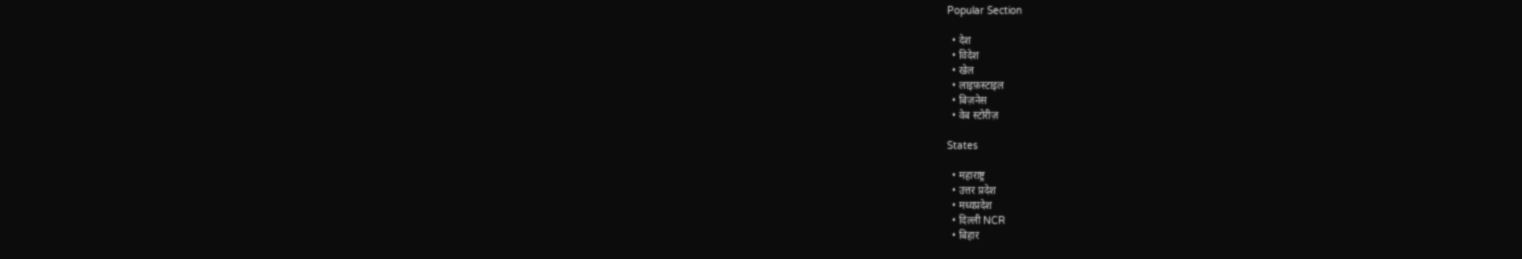Popular Section

  • देश
  • विदेश
  • खेल
  • लाइफ़स्टाइल
  • बिज़नेस
  • वेब स्टोरीज़

States

  • महाराष्ट्र
  • उत्तर प्रदेश
  • मध्यप्रदेश
  • दिल्ली NCR
  • बिहार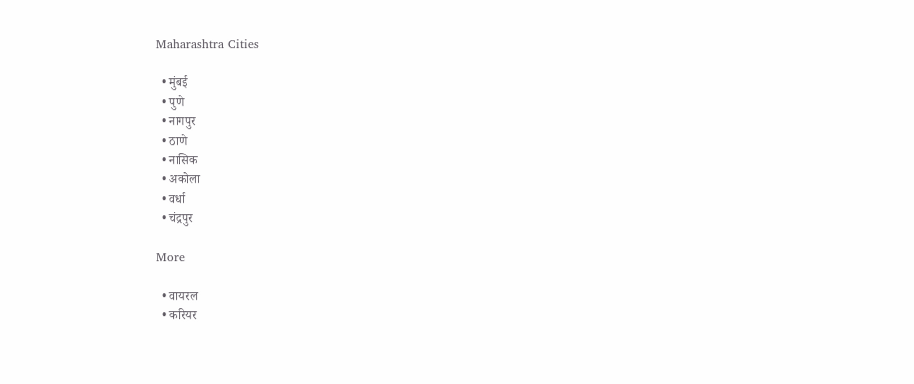Maharashtra Cities

  • मुंबई
  • पुणे
  • नागपुर
  • ठाणे
  • नासिक
  • अकोला
  • वर्धा
  • चंद्रपुर

More

  • वायरल
  • करियर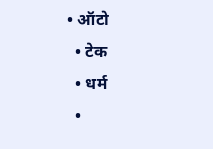• ऑटो
  • टेक
  • धर्म
  •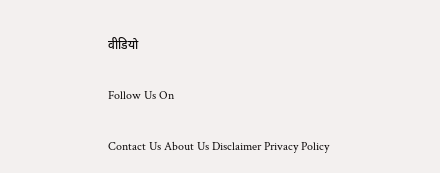वीडियो

Follow Us On

Contact Us About Us Disclaimer Privacy Policy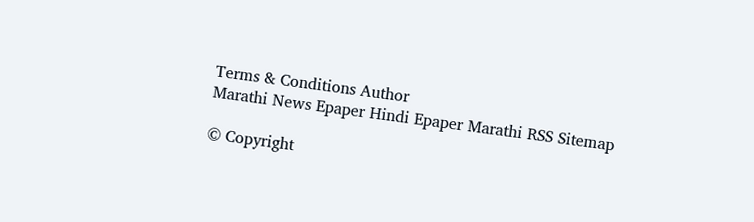Terms & Conditions Author
Marathi News Epaper Hindi Epaper Marathi RSS Sitemap

© Copyright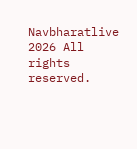Navbharatlive 2026 All rights reserved.